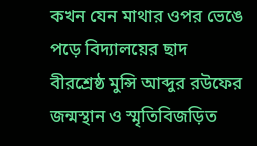কখন যেন মাথার ওপর ভেঙে পড়ে বিদ্যালয়ের ছাদ
বীরশ্রেষ্ঠ মুন্সি আব্দুর রউফের জন্মস্থান ও স্মৃতিবিজড়িত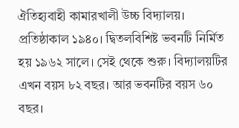ঐতিহ্যবাহী কামারখালী উচ্চ বিদ্যালয়। প্রতিষ্ঠাকাল ১৯৪০। দ্বিতলবিশিষ্ট ভবনটি নির্মিত হয় ১৯৬২ সালে। সেই থেকে শুরু। বিদ্যালয়টির এখন বয়স ৮২ বছর। আর ভবনটির বয়স ৬০ বছর।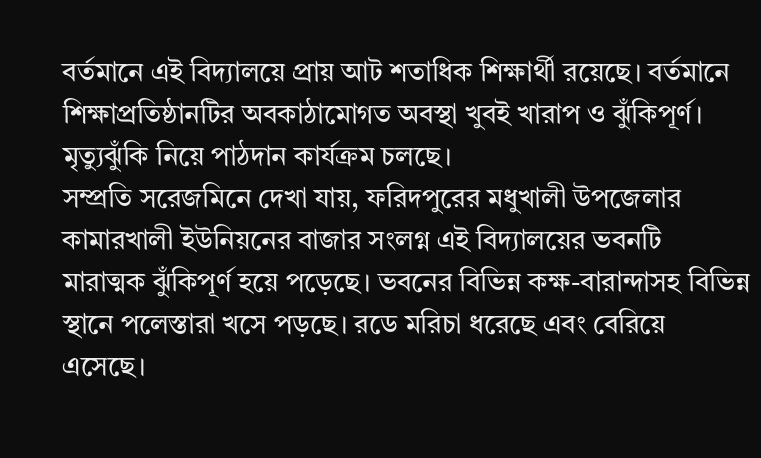বর্তমানে এই বিদ্যালয়ে প্রায় আট শতাধিক শিক্ষার্থী রয়েছে। বর্তমানে শিক্ষাপ্রতিষ্ঠানটির অবকাঠামোগত অবস্থা খুবই খারাপ ও ঝুঁকিপূর্ণ। মৃত্যুঝুঁকি নিয়ে পাঠদান কার্যক্রম চলছে।
সম্প্রতি সরেজমিনে দেখা যায়, ফরিদপুরের মধুখালী উপজেলার কামারখালী ইউনিয়নের বাজার সংলগ্ন এই বিদ্যালয়ের ভবনটি মারাত্মক ঝুঁকিপূর্ণ হয়ে পড়েছে। ভবনের বিভিন্ন কক্ষ-বারান্দাসহ বিভিন্ন স্থানে পলেস্তারা খসে পড়ছে। রডে মরিচা ধরেছে এবং বেরিয়ে এসেছে।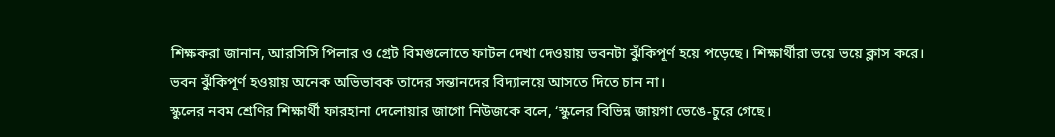শিক্ষকরা জানান, আরসিসি পিলার ও গ্রেট বিমগুলোতে ফাটল দেখা দেওয়ায় ভবনটা ঝুঁকিপূর্ণ হয়ে পড়েছে। শিক্ষার্থীরা ভয়ে ভয়ে ক্লাস করে। ভবন ঝুঁকিপূর্ণ হওয়ায় অনেক অভিভাবক তাদের সন্তানদের বিদ্যালয়ে আসতে দিতে চান না।
স্কুলের নবম শ্রেণির শিক্ষার্থী ফারহানা দেলোয়ার জাগো নিউজকে বলে, ‘স্কুলের বিভিন্ন জায়গা ভেঙে-চুরে গেছে।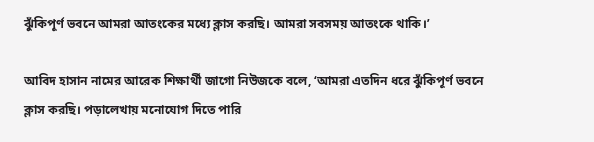ঝুঁকিপূর্ণ ভবনে আমরা আতংকের মধ্যে ক্লাস করছি। আমরা সবসময় আতংকে থাকি।’

আবিদ হাসান নামের আরেক শিক্ষার্থী জাগো নিউজকে বলে, ‘আমরা এতদিন ধরে ঝুঁকিপূর্ণ ভবনে ক্লাস করছি। পড়ালেখায় মনোযোগ দিতে পারি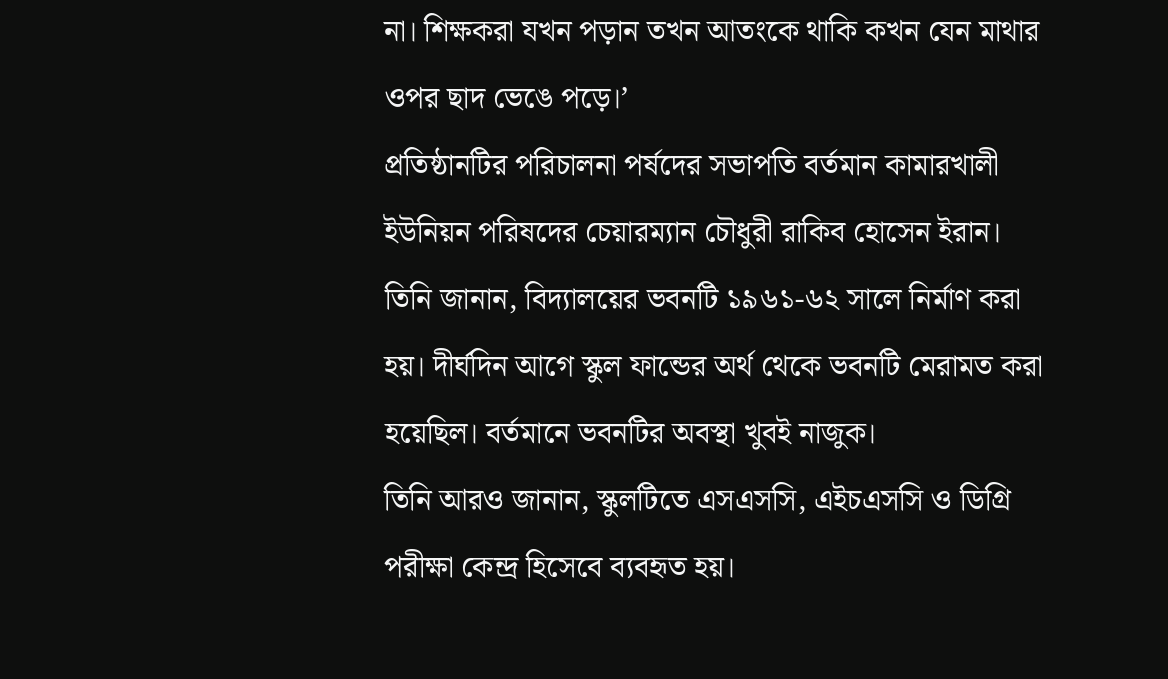না। শিক্ষকরা যখন পড়ান তখন আতংকে থাকি কখন যেন মাথার ওপর ছাদ ভেঙে পড়ে।’
প্রতিষ্ঠানটির পরিচালনা পর্ষদের সভাপতি বর্তমান কামারখালী ইউনিয়ন পরিষদের চেয়ারম্যান চৌধুরী রাকিব হোসেন ইরান। তিনি জানান, বিদ্যালয়ের ভবনটি ১৯৬১-৬২ সালে নির্মাণ করা হয়। দীর্ঘদিন আগে স্কুল ফান্ডের অর্থ থেকে ভবনটি মেরামত করা হয়েছিল। বর্তমানে ভবনটির অবস্থা খুবই নাজুক।
তিনি আরও জানান, স্কুলটিতে এসএসসি, এইচএসসি ও ডিগ্রি পরীক্ষা কেন্দ্র হিসেবে ব্যবহৃত হয়।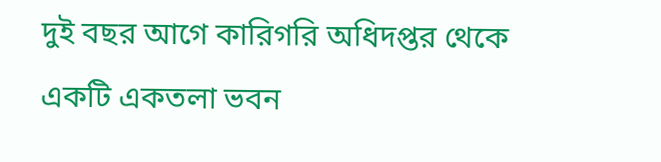দুই বছর আগে কারিগরি অধিদপ্তর থেকে একটি একতলা ভবন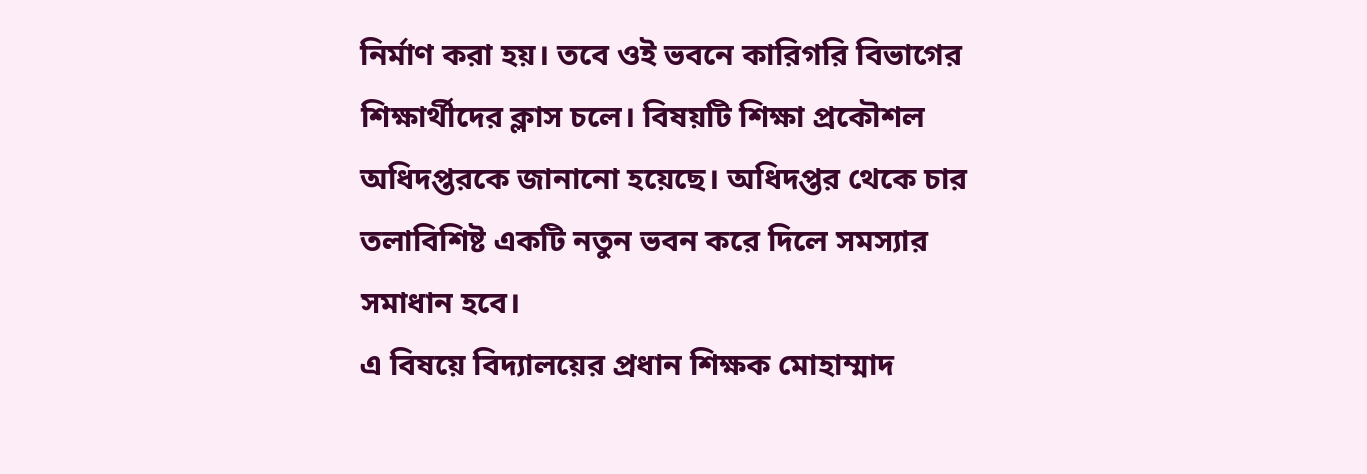নির্মাণ করা হয়। তবে ওই ভবনে কারিগরি বিভাগের শিক্ষার্থীদের ক্লাস চলে। বিষয়টি শিক্ষা প্রকৌশল অধিদপ্তরকে জানানো হয়েছে। অধিদপ্তর থেকে চার তলাবিশিষ্ট একটি নতুন ভবন করে দিলে সমস্যার সমাধান হবে।
এ বিষয়ে বিদ্যালয়ের প্রধান শিক্ষক মোহাম্মাদ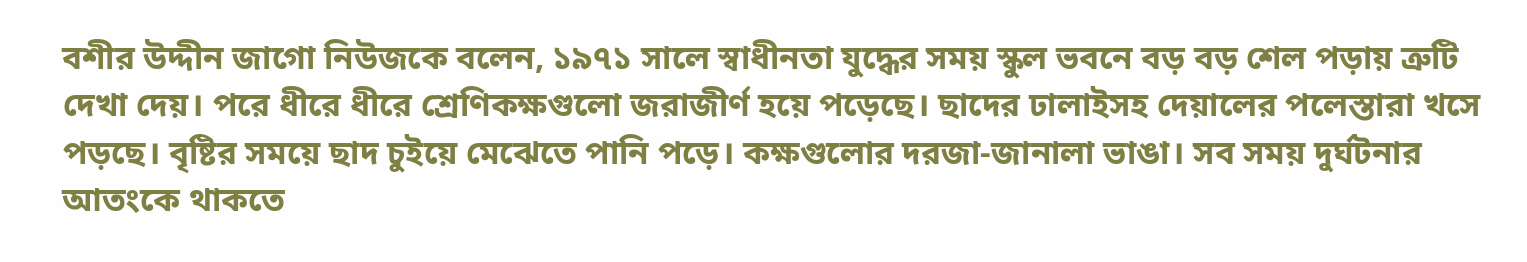বশীর উদ্দীন জাগো নিউজকে বলেন, ১৯৭১ সালে স্বাধীনতা যুদ্ধের সময় স্কুল ভবনে বড় বড় শেল পড়ায় ত্রুটি দেখা দেয়। পরে ধীরে ধীরে শ্রেণিকক্ষগুলো জরাজীর্ণ হয়ে পড়েছে। ছাদের ঢালাইসহ দেয়ালের পলেস্তারা খসে পড়ছে। বৃষ্টির সময়ে ছাদ চুইয়ে মেঝেতে পানি পড়ে। কক্ষগুলোর দরজা-জানালা ভাঙা। সব সময় দুর্ঘটনার আতংকে থাকতে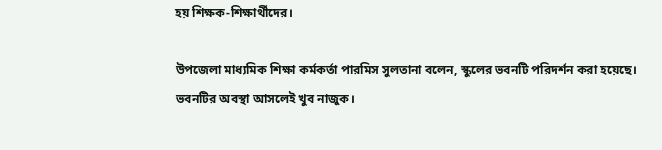হয় শিক্ষক-শিক্ষার্থীদের।

উপজেলা মাধ্যমিক শিক্ষা কর্মকর্তা পারমিস সুলতানা বলেন, স্কুলের ভবনটি পরিদর্শন করা হয়েছে। ভবনটির অবস্থা আসলেই খুব নাজুক।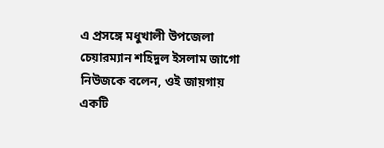এ প্রসঙ্গে মধুখালী উপজেলা চেয়ারম্যান শহিদুল ইসলাম জাগো নিউজকে বলেন, ওই জায়গায় একটি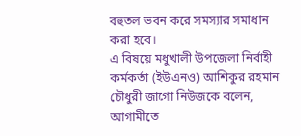বহুতল ভবন করে সমস্যার সমাধান করা হবে।
এ বিষয়ে মধুখালী উপজেলা নির্বাহী কর্মকর্তা (ইউএনও) আশিকুর রহমান চৌধুরী জাগো নিউজকে বলেন, আগামীতে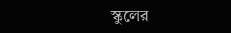স্কুলের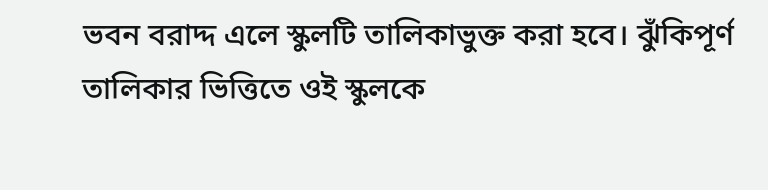ভবন বরাদ্দ এলে স্কুলটি তালিকাভুক্ত করা হবে। ঝুঁকিপূর্ণ তালিকার ভিত্তিতে ওই স্কুলকে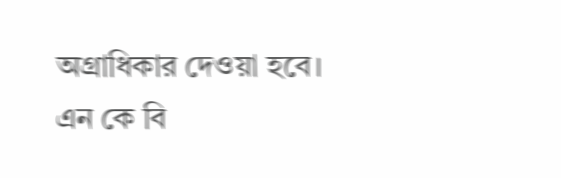অগ্রাধিকার দেওয়া হবে।
এন কে বি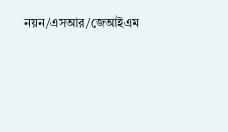নয়ন/এসআর/জেআইএম